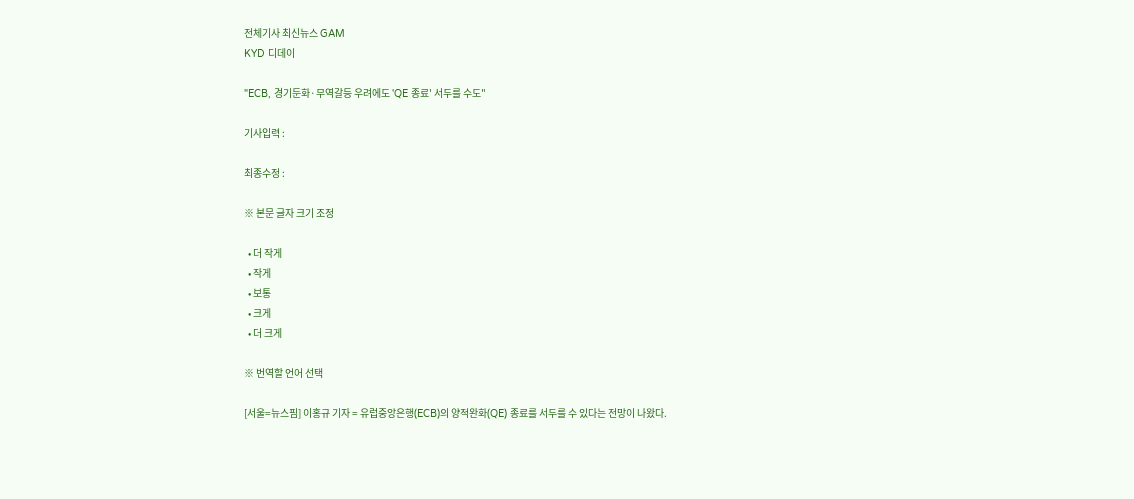전체기사 최신뉴스 GAM
KYD 디데이

"ECB, 경기둔화·무역갈등 우려에도 'QE 종료' 서두를 수도"

기사입력 :

최종수정 :

※ 본문 글자 크기 조정

  • 더 작게
  • 작게
  • 보통
  • 크게
  • 더 크게

※ 번역할 언어 선택

[서울=뉴스핌] 이홍규 기자 = 유럽중앙은행(ECB)의 양적완화(QE) 종료를 서두를 수 있다는 전망이 나왔다.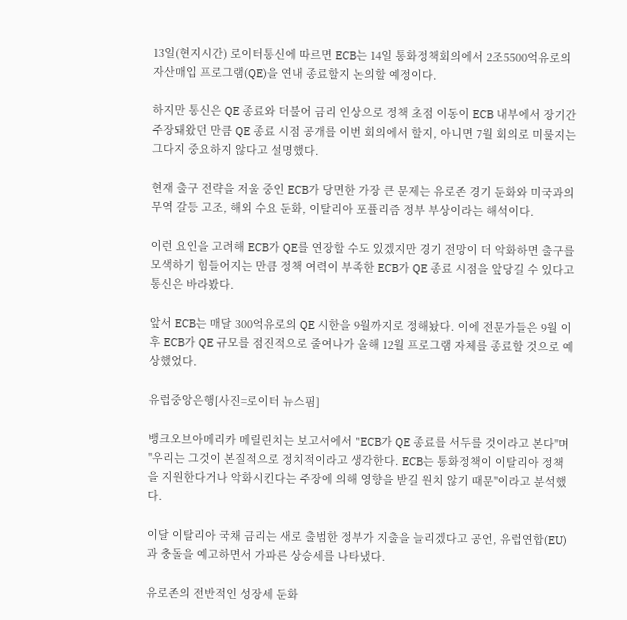13일(현지시간) 로이터통신에 따르면 ECB는 14일 통화정책회의에서 2조5500억유로의 자산매입 프로그램(QE)을 연내 종료할지 논의할 예정이다.

하지만 통신은 QE 종료와 더불어 금리 인상으로 정책 초점 이동이 ECB 내부에서 장기간 주장돼왔던 만큼 QE 종료 시점 공개를 이번 회의에서 할지, 아니면 7월 회의로 미룰지는 그다지 중요하지 않다고 설명했다.

현재 출구 전략을 저울 중인 ECB가 당면한 가장 큰 문제는 유로존 경기 둔화와 미국과의 무역 갈등 고조, 해외 수요 둔화, 이탈리아 포퓰리즘 정부 부상이라는 해석이다.

이런 요인을 고려해 ECB가 QE를 연장할 수도 있겠지만 경기 전망이 더 악화하면 출구를 모색하기 힘들어지는 만큼 정책 여력이 부족한 ECB가 QE 종료 시점을 앞당길 수 있다고 통신은 바라봤다.

앞서 ECB는 매달 300억유로의 QE 시한을 9월까지로 정해놨다. 이에 전문가들은 9월 이후 ECB가 QE 규모를 점진적으로 줄여나가 올해 12월 프로그램 자체를 종료할 것으로 예상했었다.

유럽중앙은행[사진=로이터 뉴스핌]

뱅크오브아메리카 메릴린치는 보고서에서 "ECB가 QE 종료를 서두를 것이라고 본다"며 "우리는 그것이 본질적으로 정치적이라고 생각한다. ECB는 통화정책이 이탈리아 정책을 지원한다거나 악화시킨다는 주장에 의해 영향을 받길 원치 않기 때문"이라고 분석했다.

이달 이탈리아 국채 금리는 새로 출범한 정부가 지출을 늘리겠다고 공언, 유럽연합(EU)과 충돌을 예고하면서 가파른 상승세를 나타냈다.

유로존의 전반적인 성장세 둔화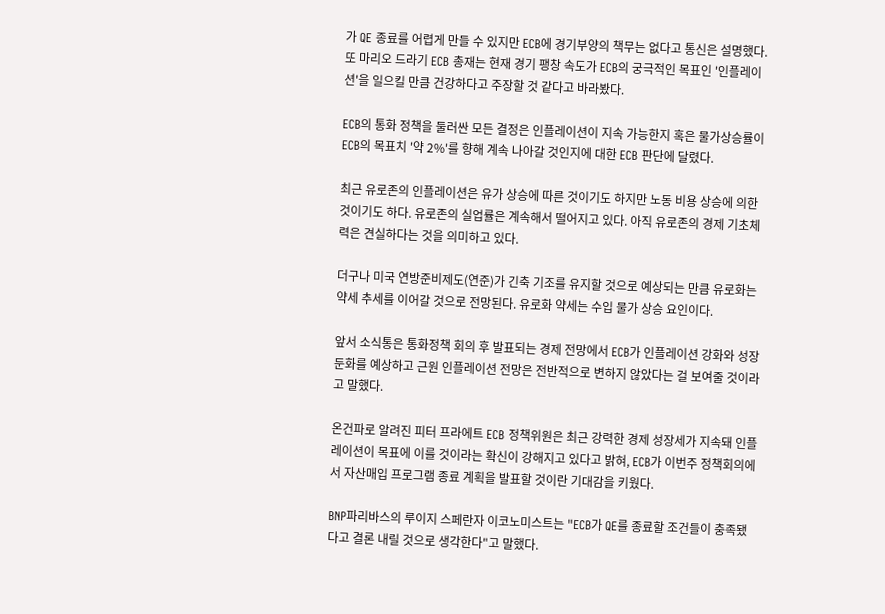가 QE 종료를 어렵게 만들 수 있지만 ECB에 경기부양의 책무는 없다고 통신은 설명했다. 또 마리오 드라기 ECB 총재는 현재 경기 팽창 속도가 ECB의 궁극적인 목표인 '인플레이션'을 일으킬 만큼 건강하다고 주장할 것 같다고 바라봤다.

ECB의 통화 정책을 둘러싼 모든 결정은 인플레이션이 지속 가능한지 혹은 물가상승률이 ECB의 목표치 '약 2%'를 향해 계속 나아갈 것인지에 대한 ECB 판단에 달렸다.

최근 유로존의 인플레이션은 유가 상승에 따른 것이기도 하지만 노동 비용 상승에 의한 것이기도 하다. 유로존의 실업률은 계속해서 떨어지고 있다. 아직 유로존의 경제 기초체력은 견실하다는 것을 의미하고 있다.

더구나 미국 연방준비제도(연준)가 긴축 기조를 유지할 것으로 예상되는 만큼 유로화는 약세 추세를 이어갈 것으로 전망된다. 유로화 약세는 수입 물가 상승 요인이다.

앞서 소식통은 통화정책 회의 후 발표되는 경제 전망에서 ECB가 인플레이션 강화와 성장 둔화를 예상하고 근원 인플레이션 전망은 전반적으로 변하지 않았다는 걸 보여줄 것이라고 말했다.

온건파로 알려진 피터 프라에트 ECB 정책위원은 최근 강력한 경제 성장세가 지속돼 인플레이션이 목표에 이를 것이라는 확신이 강해지고 있다고 밝혀, ECB가 이번주 정책회의에서 자산매입 프로그램 종료 계획을 발표할 것이란 기대감을 키웠다.

BNP파리바스의 루이지 스페란자 이코노미스트는 "ECB가 QE를 종료할 조건들이 충족됐다고 결론 내릴 것으로 생각한다"고 말했다.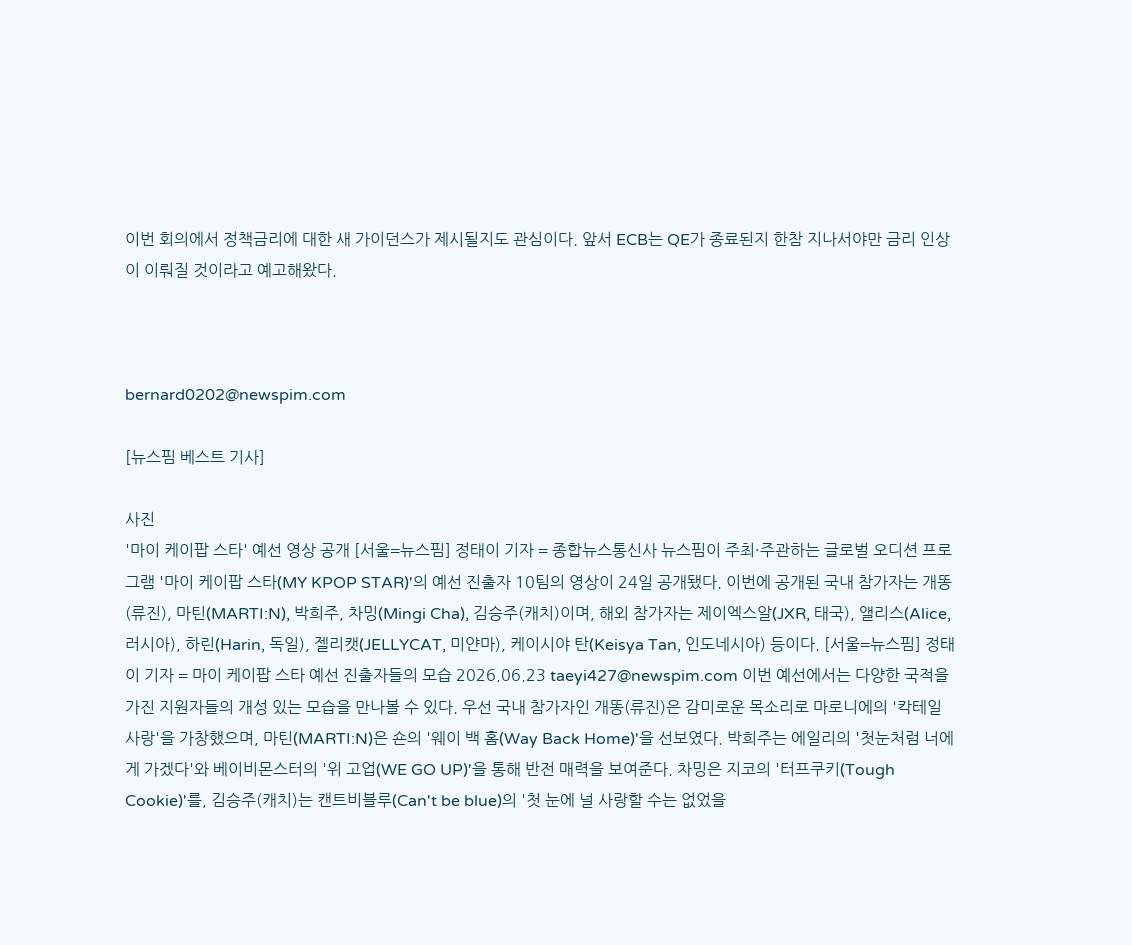이번 회의에서 정책금리에 대한 새 가이던스가 제시될지도 관심이다. 앞서 ECB는 QE가 종료된지 한참 지나서야만 금리 인상이 이뤄질 것이라고 예고해왔다.



bernard0202@newspim.com

[뉴스핌 베스트 기사]

사진
'마이 케이팝 스타' 예선 영상 공개 [서울=뉴스핌] 정태이 기자 = 종합뉴스통신사 뉴스핌이 주최·주관하는 글로벌 오디션 프로그램 '마이 케이팝 스타(MY KPOP STAR)'의 예선 진출자 10팀의 영상이 24일 공개됐다. 이번에 공개된 국내 참가자는 개똥(류진), 마틴(MARTI:N), 박희주, 차밍(Mingi Cha), 김승주(캐치)이며, 해외 참가자는 제이엑스알(JXR, 태국), 앨리스(Alice, 러시아), 하린(Harin, 독일), 젤리캣(JELLYCAT, 미얀마), 케이시야 탄(Keisya Tan, 인도네시아) 등이다. [서울=뉴스핌] 정태이 기자 = 마이 케이팝 스타 예선 진출자들의 모습 2026.06.23 taeyi427@newspim.com 이번 예선에서는 다양한 국적을 가진 지원자들의 개성 있는 모습을 만나볼 수 있다. 우선 국내 참가자인 개똥(류진)은 감미로운 목소리로 마로니에의 '칵테일 사랑'을 가창했으며, 마틴(MARTI:N)은 숀의 '웨이 백 홈(Way Back Home)'을 선보였다. 박희주는 에일리의 '첫눈처럼 너에게 가겠다'와 베이비몬스터의 '위 고업(WE GO UP)'을 통해 반전 매력을 보여준다. 차밍은 지코의 '터프쿠키(Tough Cookie)'를, 김승주(캐치)는 캔트비블루(Can't be blue)의 '첫 눈에 널 사랑할 수는 없었을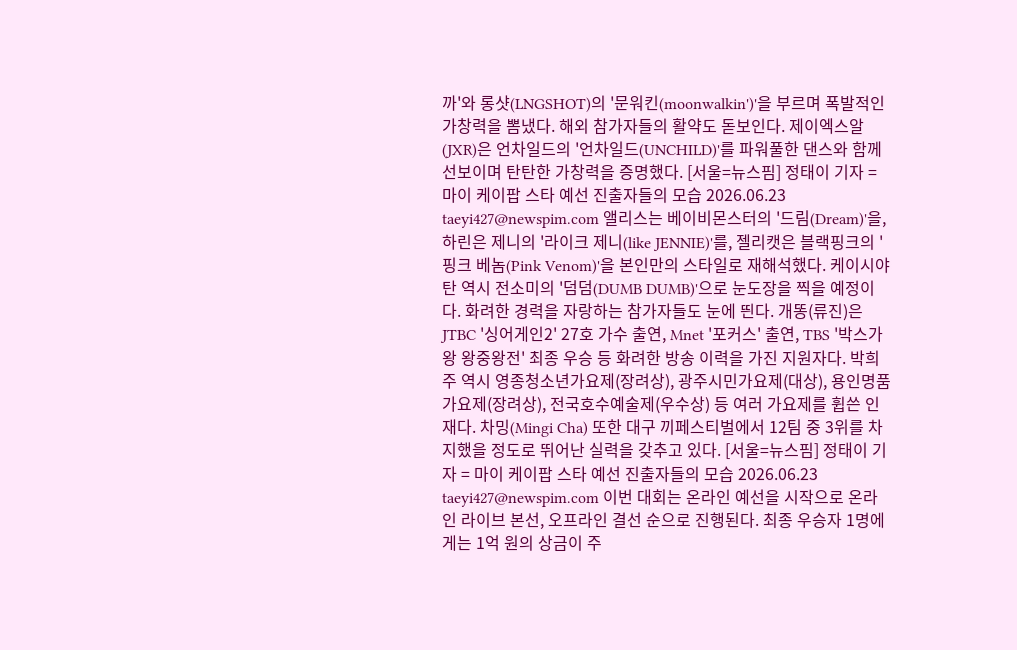까'와 롱샷(LNGSHOT)의 '문워킨(moonwalkin')'을 부르며 폭발적인 가창력을 뽐냈다. 해외 참가자들의 활약도 돋보인다. 제이엑스알(JXR)은 언차일드의 '언차일드(UNCHILD)'를 파워풀한 댄스와 함께 선보이며 탄탄한 가창력을 증명했다. [서울=뉴스핌] 정태이 기자 = 마이 케이팝 스타 예선 진출자들의 모습 2026.06.23 taeyi427@newspim.com 앨리스는 베이비몬스터의 '드림(Dream)'을, 하린은 제니의 '라이크 제니(like JENNIE)'를, 젤리캣은 블랙핑크의 '핑크 베놈(Pink Venom)'을 본인만의 스타일로 재해석했다. 케이시야 탄 역시 전소미의 '덤덤(DUMB DUMB)'으로 눈도장을 찍을 예정이다. 화려한 경력을 자랑하는 참가자들도 눈에 띈다. 개똥(류진)은 JTBC '싱어게인2' 27호 가수 출연, Mnet '포커스' 출연, TBS '박스가왕 왕중왕전' 최종 우승 등 화려한 방송 이력을 가진 지원자다. 박희주 역시 영종청소년가요제(장려상), 광주시민가요제(대상), 용인명품가요제(장려상), 전국호수예술제(우수상) 등 여러 가요제를 휩쓴 인재다. 차밍(Mingi Cha) 또한 대구 끼페스티벌에서 12팀 중 3위를 차지했을 정도로 뛰어난 실력을 갖추고 있다. [서울=뉴스핌] 정태이 기자 = 마이 케이팝 스타 예선 진출자들의 모습 2026.06.23 taeyi427@newspim.com 이번 대회는 온라인 예선을 시작으로 온라인 라이브 본선, 오프라인 결선 순으로 진행된다. 최종 우승자 1명에게는 1억 원의 상금이 주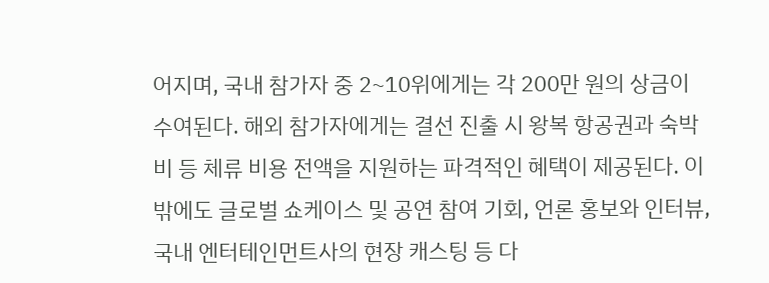어지며, 국내 참가자 중 2~10위에게는 각 200만 원의 상금이 수여된다. 해외 참가자에게는 결선 진출 시 왕복 항공권과 숙박비 등 체류 비용 전액을 지원하는 파격적인 혜택이 제공된다. 이 밖에도 글로벌 쇼케이스 및 공연 참여 기회, 언론 홍보와 인터뷰, 국내 엔터테인먼트사의 현장 캐스팅 등 다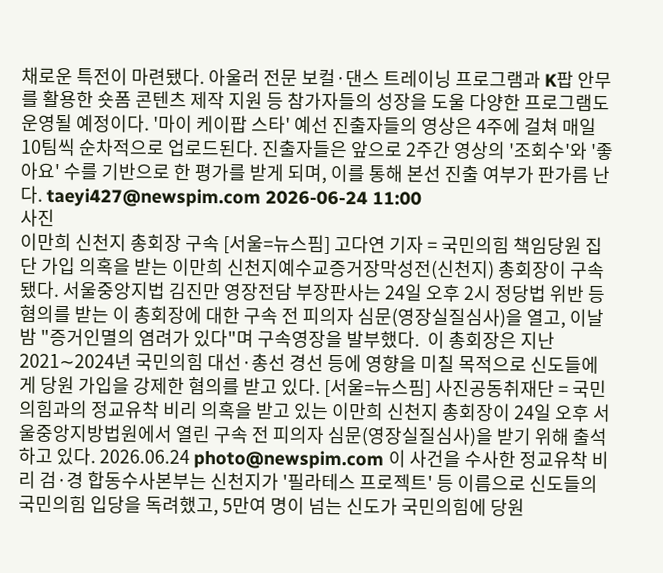채로운 특전이 마련됐다. 아울러 전문 보컬·댄스 트레이닝 프로그램과 K팝 안무를 활용한 숏폼 콘텐츠 제작 지원 등 참가자들의 성장을 도울 다양한 프로그램도 운영될 예정이다. '마이 케이팝 스타' 예선 진출자들의 영상은 4주에 걸쳐 매일 10팀씩 순차적으로 업로드된다. 진출자들은 앞으로 2주간 영상의 '조회수'와 '좋아요' 수를 기반으로 한 평가를 받게 되며, 이를 통해 본선 진출 여부가 판가름 난다. taeyi427@newspim.com 2026-06-24 11:00
사진
이만희 신천지 총회장 구속 [서울=뉴스핌] 고다연 기자 = 국민의힘 책임당원 집단 가입 의혹을 받는 이만희 신천지예수교증거장막성전(신천지) 총회장이 구속됐다. 서울중앙지법 김진만 영장전담 부장판사는 24일 오후 2시 정당법 위반 등 혐의를 받는 이 총회장에 대한 구속 전 피의자 심문(영장실질심사)을 열고, 이날 밤 "증거인멸의 염려가 있다"며 구속영장을 발부했다.  이 총회장은 지난 2021∼2024년 국민의힘 대선·총선 경선 등에 영향을 미칠 목적으로 신도들에게 당원 가입을 강제한 혐의를 받고 있다. [서울=뉴스핌] 사진공동취재단 = 국민의힘과의 정교유착 비리 의혹을 받고 있는 이만희 신천지 총회장이 24일 오후 서울중앙지방법원에서 열린 구속 전 피의자 심문(영장실질심사)을 받기 위해 출석하고 있다. 2026.06.24 photo@newspim.com 이 사건을 수사한 정교유착 비리 검·경 합동수사본부는 신천지가 '필라테스 프로젝트' 등 이름으로 신도들의 국민의힘 입당을 독려했고, 5만여 명이 넘는 신도가 국민의힘에 당원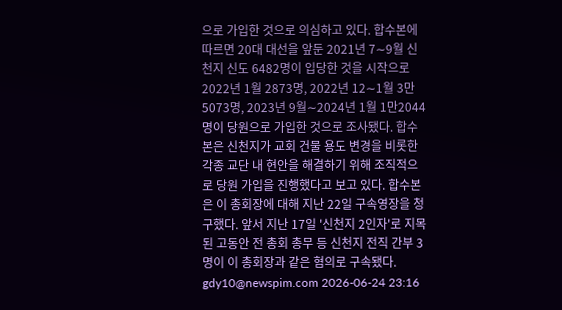으로 가입한 것으로 의심하고 있다. 합수본에 따르면 20대 대선을 앞둔 2021년 7∼9월 신천지 신도 6482명이 입당한 것을 시작으로 2022년 1월 2873명, 2022년 12∼1월 3만5073명, 2023년 9월∼2024년 1월 1만2044명이 당원으로 가입한 것으로 조사됐다. 합수본은 신천지가 교회 건물 용도 변경을 비롯한 각종 교단 내 현안을 해결하기 위해 조직적으로 당원 가입을 진행했다고 보고 있다. 합수본은 이 총회장에 대해 지난 22일 구속영장을 청구했다. 앞서 지난 17일 '신천지 2인자'로 지목된 고동안 전 총회 총무 등 신천지 전직 간부 3명이 이 총회장과 같은 혐의로 구속됐다. gdy10@newspim.com 2026-06-24 23:16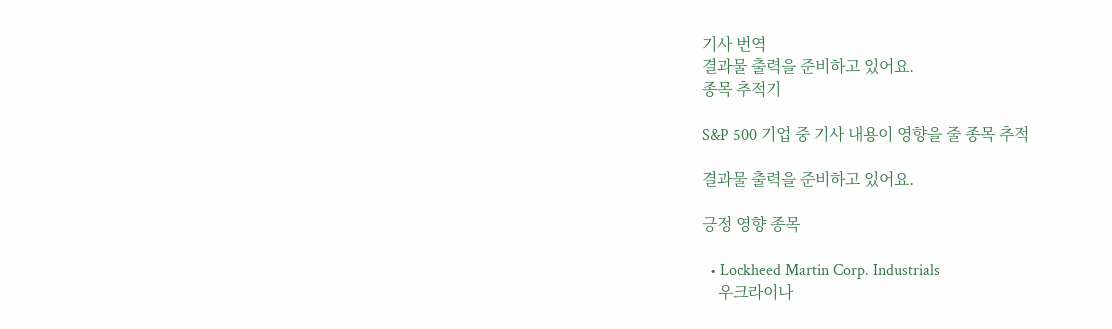기사 번역
결과물 출력을 준비하고 있어요.
종목 추적기

S&P 500 기업 중 기사 내용이 영향을 줄 종목 추적

결과물 출력을 준비하고 있어요.

긍정 영향 종목

  • Lockheed Martin Corp. Industrials
    우크라이나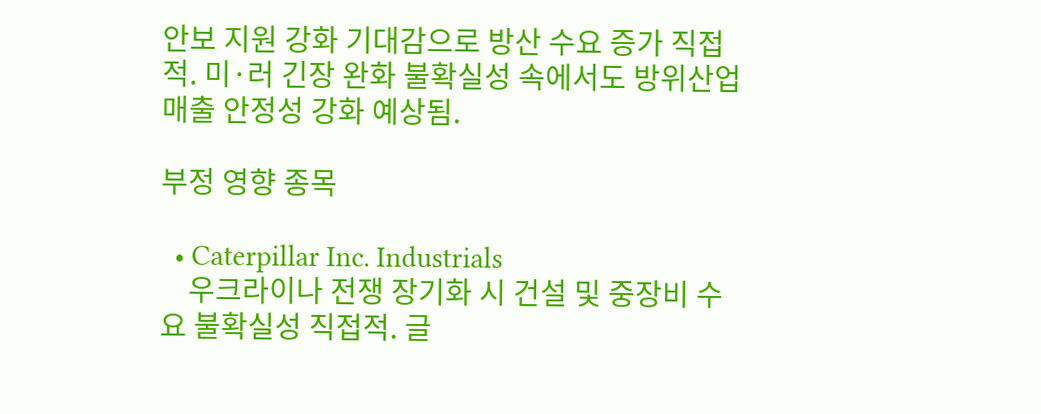안보 지원 강화 기대감으로 방산 수요 증가 직접적. 미·러 긴장 완화 불확실성 속에서도 방위산업 매출 안정성 강화 예상됨.

부정 영향 종목

  • Caterpillar Inc. Industrials
    우크라이나 전쟁 장기화 시 건설 및 중장비 수요 불확실성 직접적. 글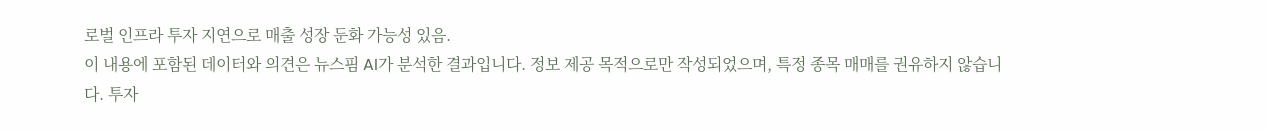로벌 인프라 투자 지연으로 매출 성장 둔화 가능성 있음.
이 내용에 포함된 데이터와 의견은 뉴스핌 AI가 분석한 결과입니다. 정보 제공 목적으로만 작성되었으며, 특정 종목 매매를 권유하지 않습니다. 투자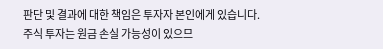판단 및 결과에 대한 책임은 투자자 본인에게 있습니다. 주식 투자는 원금 손실 가능성이 있으므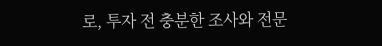로, 투자 전 충분한 조사와 전문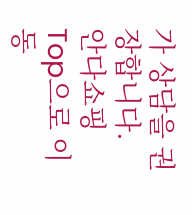가 상담을 권장합니다.
안다쇼핑
Top으로 이동